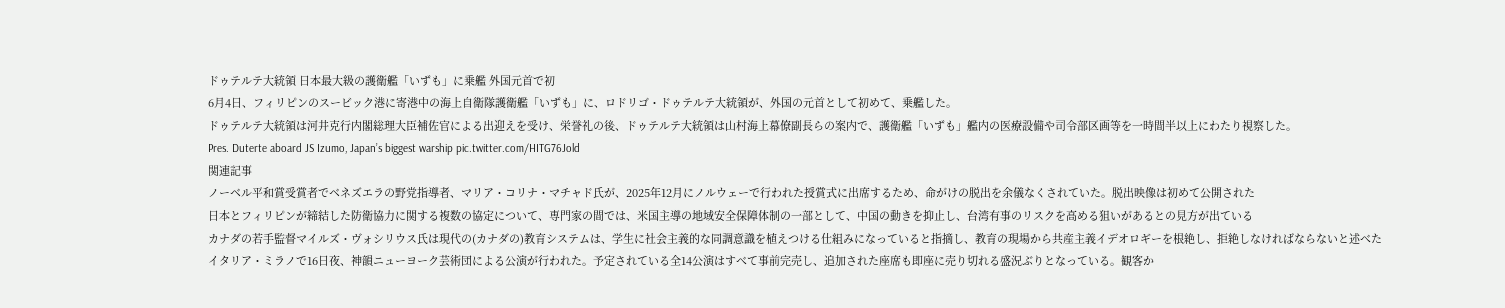ドゥテルテ大統領 日本最大級の護衛艦「いずも」に乗艦 外国元首で初
6月4日、フィリピンのスービック港に寄港中の海上自衛隊護衛艦「いずも」に、ロドリゴ・ドゥテルテ大統領が、外国の元首として初めて、乗艦した。
ドゥテルテ大統領は河井克行内閣総理大臣補佐官による出迎えを受け、栄誉礼の後、ドゥテルテ大統領は山村海上幕僚副長らの案内で、護衛艦「いずも」艦内の医療設備や司令部区画等を一時間半以上にわたり視察した。
Pres. Duterte aboard JS Izumo, Japan’s biggest warship pic.twitter.com/HITG76Jold
関連記事
ノーベル平和賞受賞者でベネズエラの野党指導者、マリア・コリナ・マチャド氏が、2025年12月にノルウェーで行われた授賞式に出席するため、命がけの脱出を余儀なくされていた。脱出映像は初めて公開された
日本とフィリピンが締結した防衛協力に関する複数の協定について、専門家の間では、米国主導の地域安全保障体制の一部として、中国の動きを抑止し、台湾有事のリスクを高める狙いがあるとの見方が出ている
カナダの若手監督マイルズ・ヴォシリウス氏は現代の(カナダの)教育システムは、学生に社会主義的な同調意識を植えつける仕組みになっていると指摘し、教育の現場から共産主義イデオロギーを根絶し、拒絶しなければならないと述べた
イタリア・ミラノで16日夜、神韻ニューヨーク芸術団による公演が行われた。予定されている全14公演はすべて事前完売し、追加された座席も即座に売り切れる盛況ぶりとなっている。観客か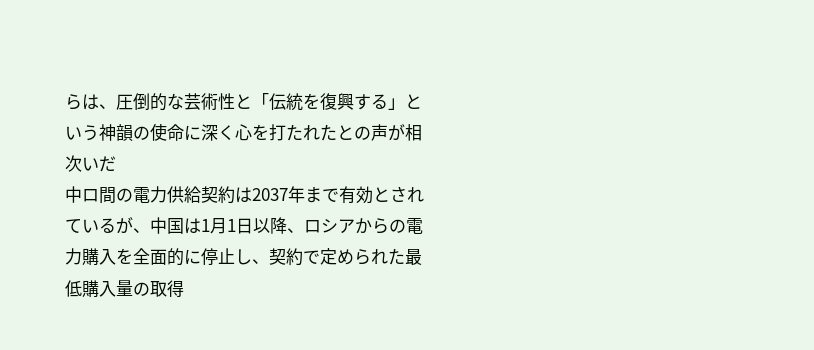らは、圧倒的な芸術性と「伝統を復興する」という神韻の使命に深く心を打たれたとの声が相次いだ
中ロ間の電力供給契約は2037年まで有効とされているが、中国は1月1日以降、ロシアからの電力購入を全面的に停止し、契約で定められた最低購入量の取得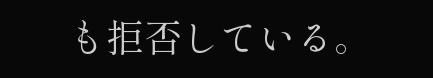も拒否している。